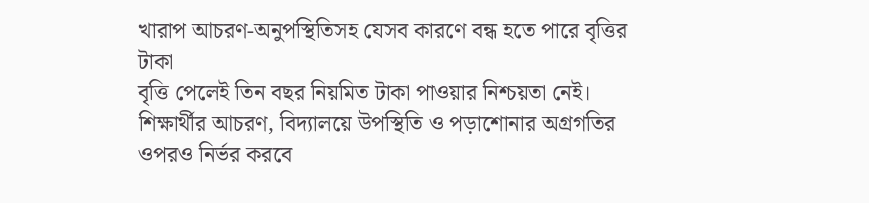খারাপ আচরণ-অনুপস্থিতিসহ যেসব কারণে বন্ধ হতে পারে বৃত্তির টাকা
বৃত্তি পেলেই তিন বছর নিয়মিত টাকা পাওয়ার নিশ্চয়তা নেই। শিক্ষার্থীর আচরণ, বিদ্যালয়ে উপস্থিতি ও পড়াশোনার অগ্রগতির ওপরও নির্ভর করবে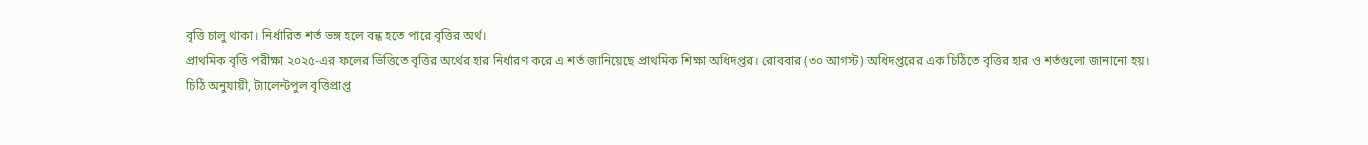বৃত্তি চালু থাকা। নির্ধারিত শর্ত ভঙ্গ হলে বন্ধ হতে পারে বৃত্তির অর্থ।
প্রাথমিক বৃত্তি পরীক্ষা ২০২৫-এর ফলের ভিত্তিতে বৃত্তির অর্থের হার নির্ধারণ করে এ শর্ত জানিয়েছে প্রাথমিক শিক্ষা অধিদপ্তর। রোববার (৩০ আগস্ট) অধিদপ্তরের এক চিঠিতে বৃত্তির হার ও শর্তগুলো জানানো হয়।
চিঠি অনুযায়ী, ট্যালেন্টপুল বৃত্তিপ্রাপ্ত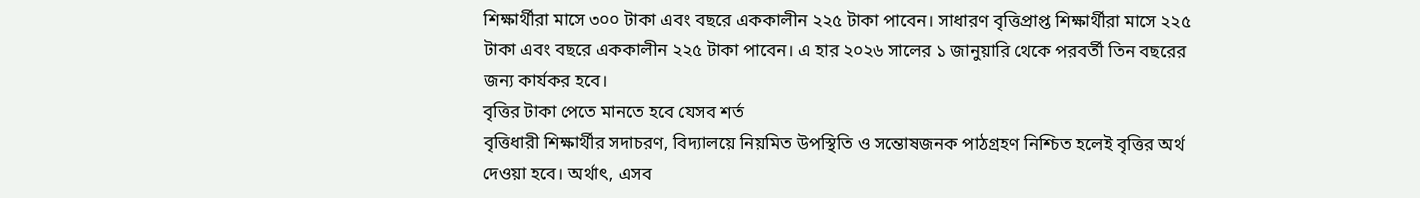শিক্ষার্থীরা মাসে ৩০০ টাকা এবং বছরে এককালীন ২২৫ টাকা পাবেন। সাধারণ বৃত্তিপ্রাপ্ত শিক্ষার্থীরা মাসে ২২৫ টাকা এবং বছরে এককালীন ২২৫ টাকা পাবেন। এ হার ২০২৬ সালের ১ জানুয়ারি থেকে পরবর্তী তিন বছরের জন্য কার্যকর হবে।
বৃত্তির টাকা পেতে মানতে হবে যেসব শর্ত
বৃত্তিধারী শিক্ষার্থীর সদাচরণ, বিদ্যালয়ে নিয়মিত উপস্থিতি ও সন্তোষজনক পাঠগ্রহণ নিশ্চিত হলেই বৃত্তির অর্থ দেওয়া হবে। অর্থাৎ, এসব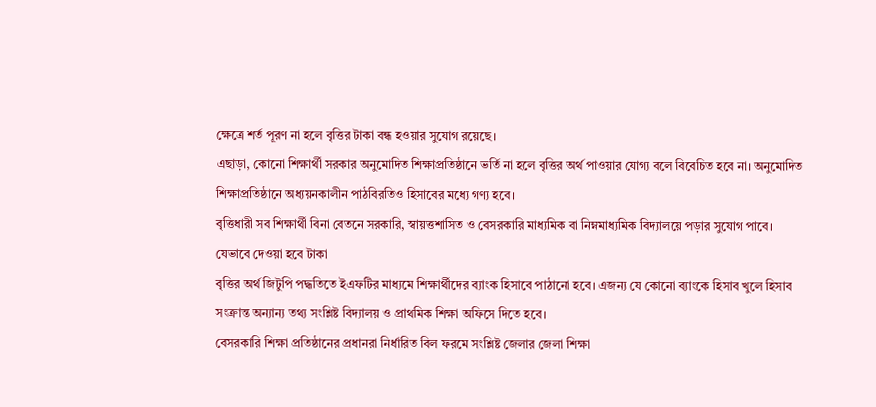ক্ষেত্রে শর্ত পূরণ না হলে বৃত্তির টাকা বন্ধ হওয়ার সুযোগ রয়েছে।
এছাড়া, কোনো শিক্ষার্থী সরকার অনুমোদিত শিক্ষাপ্রতিষ্ঠানে ভর্তি না হলে বৃত্তির অর্থ পাওয়ার যোগ্য বলে বিবেচিত হবে না। অনুমোদিত শিক্ষাপ্রতিষ্ঠানে অধ্যয়নকালীন পাঠবিরতিও হিসাবের মধ্যে গণ্য হবে।
বৃত্তিধারী সব শিক্ষার্থী বিনা বেতনে সরকারি, স্বায়ত্তশাসিত ও বেসরকারি মাধ্যমিক বা নিম্নমাধ্যমিক বিদ্যালয়ে পড়ার সুযোগ পাবে।
যেভাবে দেওয়া হবে টাকা
বৃত্তির অর্থ জিটুপি পদ্ধতিতে ইএফটির মাধ্যমে শিক্ষার্থীদের ব্যাংক হিসাবে পাঠানো হবে। এজন্য যে কোনো ব্যাংকে হিসাব খুলে হিসাব সংক্রান্ত অন্যান্য তথ্য সংশ্লিষ্ট বিদ্যালয় ও প্রাথমিক শিক্ষা অফিসে দিতে হবে।
বেসরকারি শিক্ষা প্রতিষ্ঠানের প্রধানরা নির্ধারিত বিল ফরমে সংশ্লিষ্ট জেলার জেলা শিক্ষা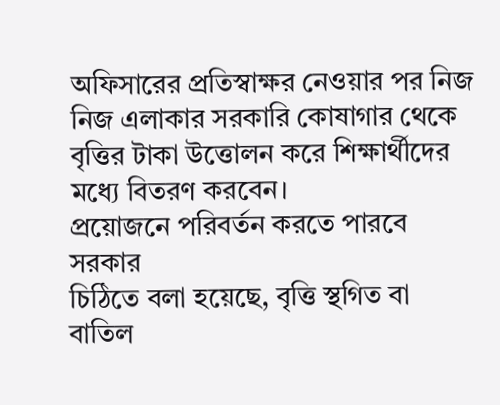অফিসারের প্রতিস্বাক্ষর নেওয়ার পর নিজ নিজ এলাকার সরকারি কোষাগার থেকে বৃত্তির টাকা উত্তোলন করে শিক্ষার্থীদের মধ্যে বিতরণ করবেন।
প্রয়োজনে পরিবর্তন করতে পারবে সরকার
চিঠিতে বলা হয়েছে, বৃত্তি স্থগিত বা বাতিল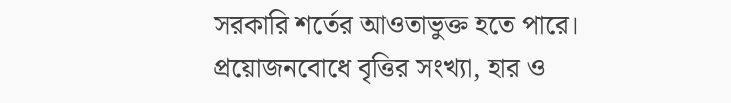সরকারি শর্তের আওতাভুক্ত হতে পারে। প্রয়োজনবোধে বৃত্তির সংখ্যা, হার ও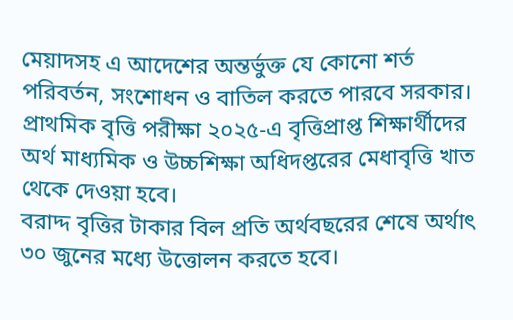মেয়াদসহ এ আদেশের অন্তর্ভুক্ত যে কোনো শর্ত পরিবর্তন, সংশোধন ও বাতিল করতে পারবে সরকার।
প্রাথমিক বৃত্তি পরীক্ষা ২০২৫-এ বৃত্তিপ্রাপ্ত শিক্ষার্থীদের অর্থ মাধ্যমিক ও উচ্চশিক্ষা অধিদপ্তরের মেধাবৃত্তি খাত থেকে দেওয়া হবে।
বরাদ্দ বৃত্তির টাকার বিল প্রতি অর্থবছরের শেষে অর্থাৎ ৩০ জুনের মধ্যে উত্তোলন করতে হবে।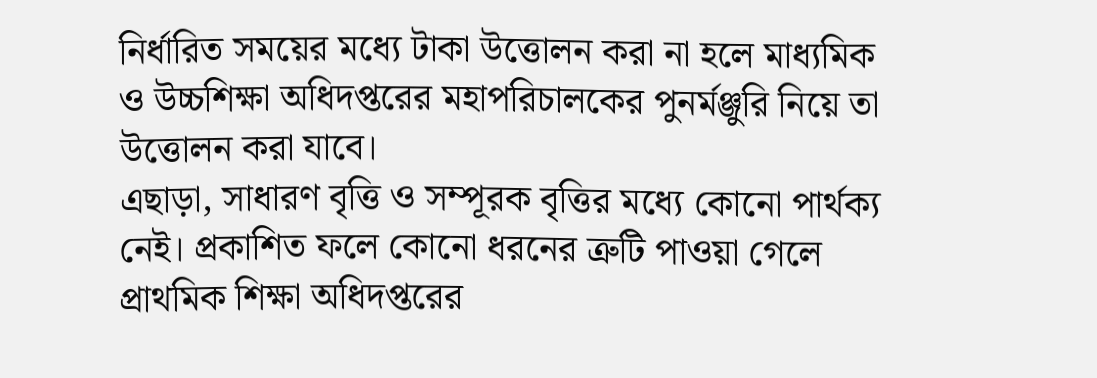নির্ধারিত সময়ের মধ্যে টাকা উত্তোলন করা না হলে মাধ্যমিক ও উচ্চশিক্ষা অধিদপ্তরের মহাপরিচালকের পুনর্মঞ্জুরি নিয়ে তা উত্তোলন করা যাবে।
এছাড়া, সাধারণ বৃত্তি ও সম্পূরক বৃত্তির মধ্যে কোনো পার্থক্য নেই। প্রকাশিত ফলে কোনো ধরনের ত্রুটি পাওয়া গেলে প্রাথমিক শিক্ষা অধিদপ্তরের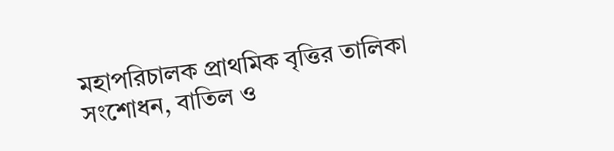মহাপরিচালক প্রাথমিক বৃত্তির তালিকা সংশোধন, বাতিল ও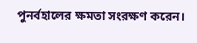পুনর্বহালের ক্ষমতা সংরক্ষণ করেন।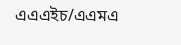এএএইচ/এএমএ